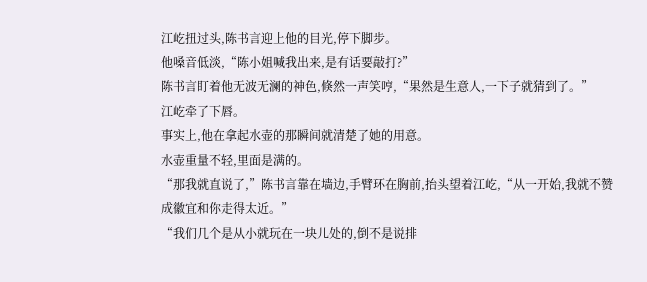江屹扭过头,陈书言迎上他的目光,停下脚步。
他嗓音低淡,“陈小姐喊我出来,是有话要敲打?”
陈书言盯着他无波无澜的神色,倏然一声笑哼,“果然是生意人,一下子就猜到了。”
江屹牵了下唇。
事实上,他在拿起水壶的那瞬间就清楚了她的用意。
水壶重量不轻,里面是满的。
“那我就直说了,”陈书言靠在墙边,手臂环在胸前,抬头望着江屹,“从一开始,我就不赞成徽宜和你走得太近。”
“我们几个是从小就玩在一块儿处的,倒不是说排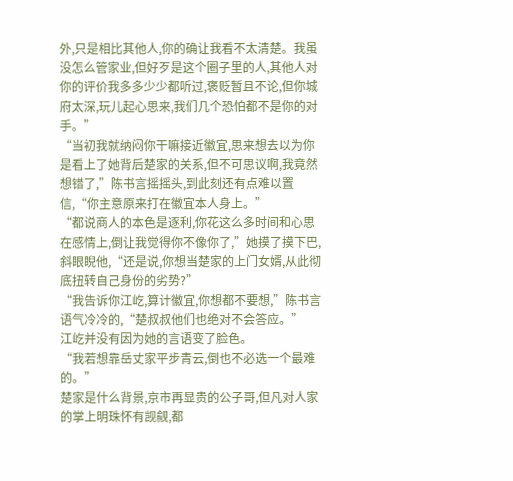外,只是相比其他人,你的确让我看不太清楚。我虽没怎么管家业,但好歹是这个圈子里的人,其他人对你的评价我多多少少都听过,褒贬暂且不论,但你城府太深,玩儿起心思来,我们几个恐怕都不是你的对手。”
“当初我就纳闷你干嘛接近徽宜,思来想去以为你是看上了她背后楚家的关系,但不可思议啊,我竟然想错了,”陈书言摇摇头,到此刻还有点难以置信,“你主意原来打在徽宜本人身上。”
“都说商人的本色是逐利,你花这么多时间和心思在感情上,倒让我觉得你不像你了,”她摸了摸下巴,斜眼睨他,“还是说,你想当楚家的上门女婿,从此彻底扭转自己身份的劣势?”
“我告诉你江屹,算计徽宜,你想都不要想,”陈书言语气冷冷的,“楚叔叔他们也绝对不会答应。”
江屹并没有因为她的言语变了脸色。
“我若想靠岳丈家平步青云,倒也不必选一个最难的。”
楚家是什么背景,京市再显贵的公子哥,但凡对人家的掌上明珠怀有觊觎,都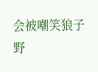会被嘲笑狼子野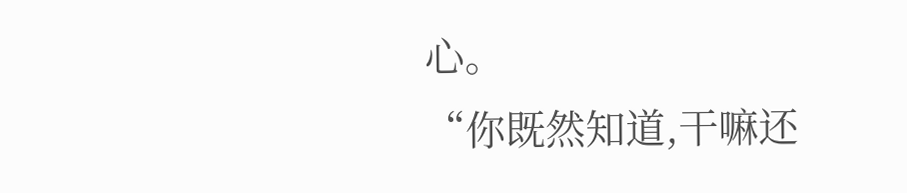心。
“你既然知道,干嘛还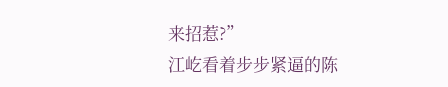来招惹?”
江屹看着步步紧逼的陈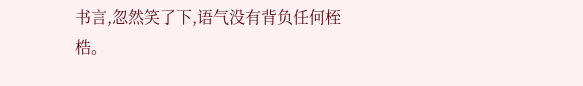书言,忽然笑了下,语气没有背负任何桎梏。